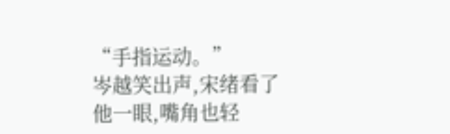“手指运动。”
岑越笑出声,宋绪看了他一眼,嘴角也轻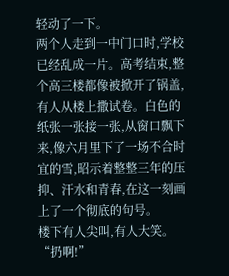轻动了一下。
两个人走到一中门口时,学校已经乱成一片。高考结束,整个高三楼都像被掀开了锅盖,有人从楼上撒试卷。白色的纸张一张接一张,从窗口飘下来,像六月里下了一场不合时宜的雪,昭示着整整三年的压抑、汗水和青春,在这一刻画上了一个彻底的句号。
楼下有人尖叫,有人大笑。
“扔啊!”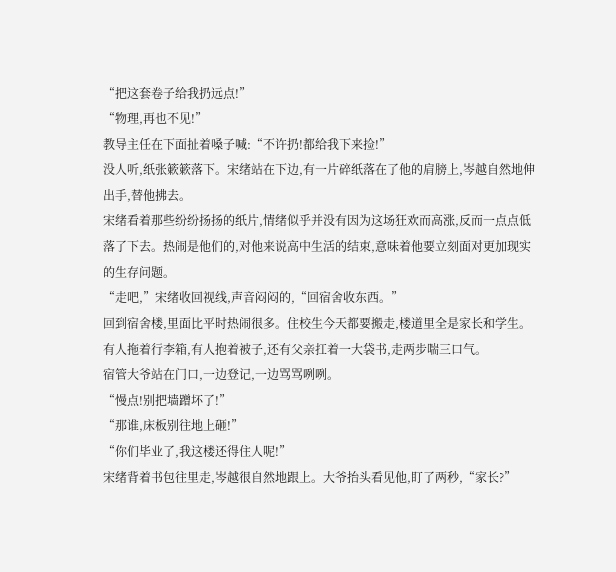“把这套卷子给我扔远点!”
“物理,再也不见!”
教导主任在下面扯着嗓子喊:“不许扔!都给我下来捡!”
没人听,纸张簌簌落下。宋绪站在下边,有一片碎纸落在了他的肩膀上,岑越自然地伸出手,替他拂去。
宋绪看着那些纷纷扬扬的纸片,情绪似乎并没有因为这场狂欢而高涨,反而一点点低落了下去。热闹是他们的,对他来说高中生活的结束,意味着他要立刻面对更加现实的生存问题。
“走吧,”宋绪收回视线,声音闷闷的,“回宿舍收东西。”
回到宿舍楼,里面比平时热闹很多。住校生今天都要搬走,楼道里全是家长和学生。有人拖着行李箱,有人抱着被子,还有父亲扛着一大袋书,走两步喘三口气。
宿管大爷站在门口,一边登记,一边骂骂咧咧。
“慢点!别把墙蹭坏了!”
“那谁,床板别往地上砸!”
“你们毕业了,我这楼还得住人呢!”
宋绪背着书包往里走,岑越很自然地跟上。大爷抬头看见他,盯了两秒,“家长?”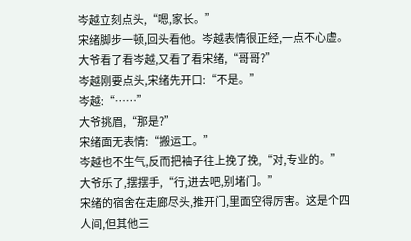岑越立刻点头,“嗯,家长。”
宋绪脚步一顿,回头看他。岑越表情很正经,一点不心虚。
大爷看了看岑越,又看了看宋绪,“哥哥?”
岑越刚要点头,宋绪先开口:“不是。”
岑越:“……”
大爷挑眉,“那是?”
宋绪面无表情:“搬运工。”
岑越也不生气,反而把袖子往上挽了挽,“对,专业的。”
大爷乐了,摆摆手,“行,进去吧,别堵门。”
宋绪的宿舍在走廊尽头,推开门,里面空得厉害。这是个四人间,但其他三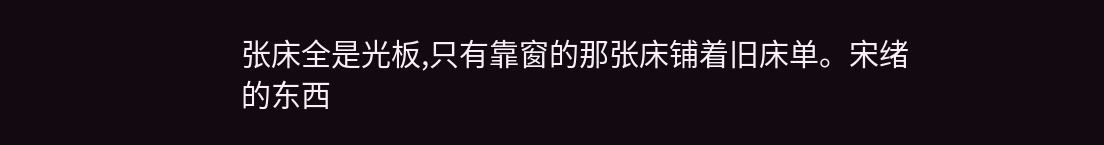张床全是光板,只有靠窗的那张床铺着旧床单。宋绪的东西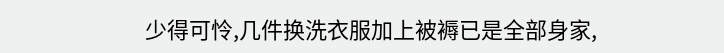少得可怜,几件换洗衣服加上被褥已是全部身家,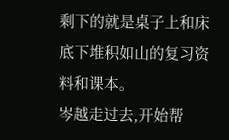剩下的就是桌子上和床底下堆积如山的复习资料和课本。
岑越走过去,开始帮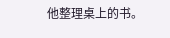他整理桌上的书。